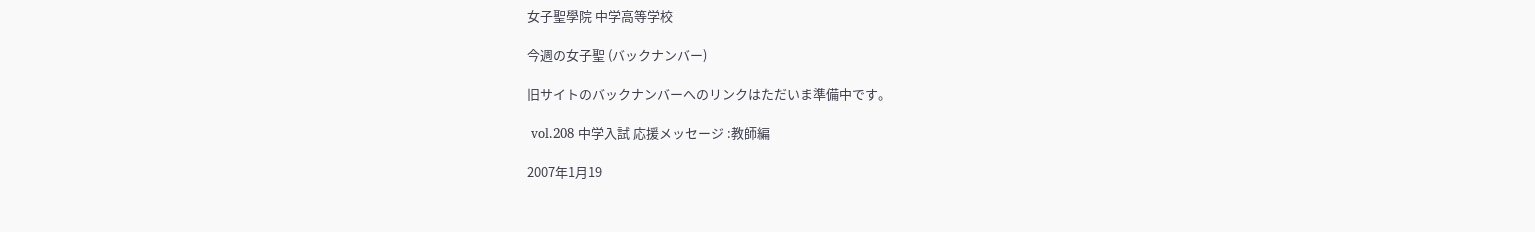女子聖學院 中学高等学校

今週の女子聖 (バックナンバー)

旧サイトのバックナンバーへのリンクはただいま準備中です。

 vol.208 中学入試 応援メッセージ :教師編

2007年1月19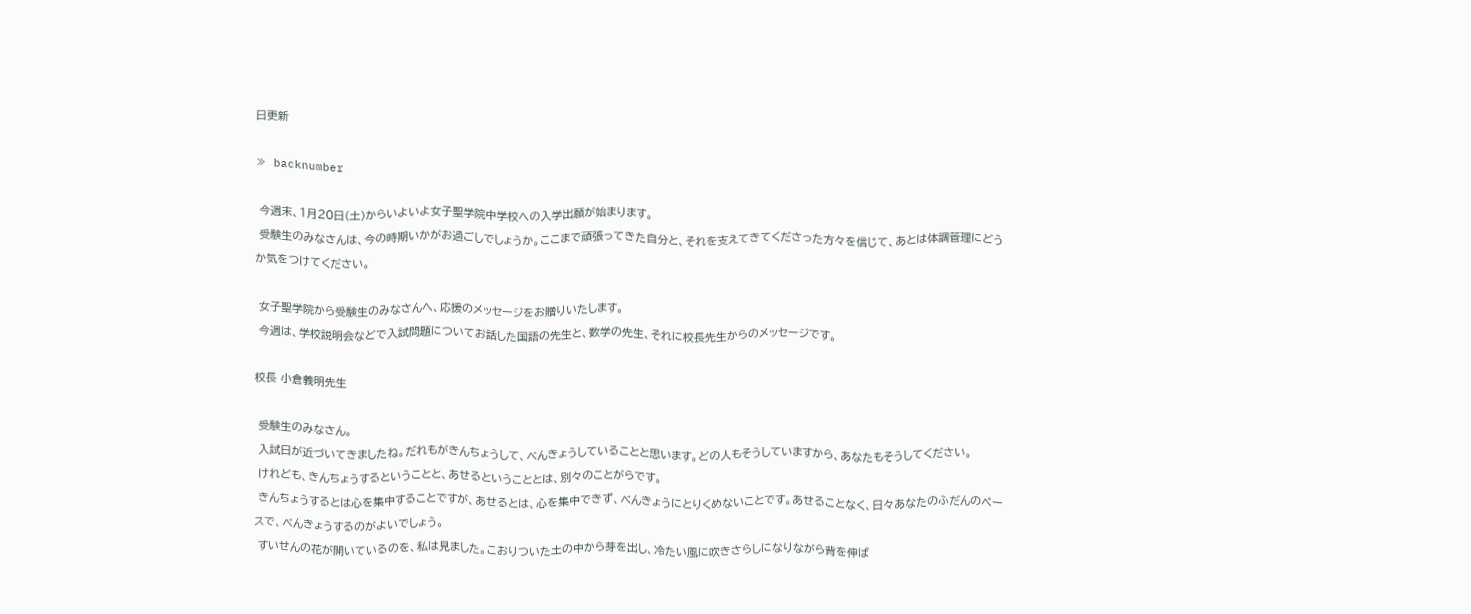日更新

≫ backnumber

 今週末、1月20日(土)からいよいよ女子聖学院中学校への入学出願が始まります。
 受験生のみなさんは、今の時期いかがお過ごしでしょうか。ここまで頑張ってきた自分と、それを支えてきてくださった方々を信じて、あとは体調管理にどうか気をつけてください。

 女子聖学院から受験生のみなさんへ、応援のメッセージをお贈りいたします。
 今週は、学校説明会などで入試問題についてお話した国語の先生と、数学の先生、それに校長先生からのメッセージです。

校長 小倉義明先生

 受験生のみなさん。
 入試日が近づいてきましたね。だれもがきんちょうして、べんきょうしていることと思います。どの人もそうしていますから、あなたもそうしてください。
 けれども、きんちょうするということと、あせるということとは、別々のことがらです。
 きんちょうするとは心を集中することですが、あせるとは、心を集中できず、べんきょうにとりくめないことです。あせることなく、日々あなたのふだんのペースで、べんきょうするのがよいでしょう。
 すいせんの花が開いているのを、私は見ました。こおりついた土の中から芽を出し、冷たい風に吹きさらしになりながら背を伸ば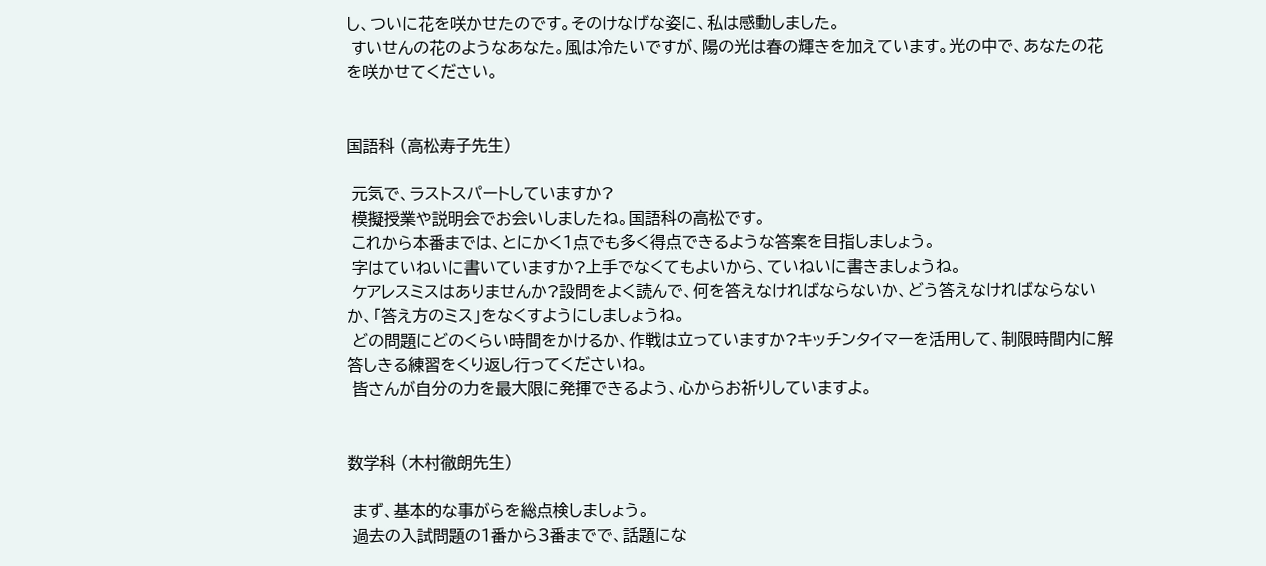し、ついに花を咲かせたのです。そのけなげな姿に、私は感動しました。
 すいせんの花のようなあなた。風は冷たいですが、陽の光は春の輝きを加えています。光の中で、あなたの花を咲かせてください。


国語科 (高松寿子先生)

 元気で、ラストスパートしていますか?
 模擬授業や説明会でお会いしましたね。国語科の高松です。
 これから本番までは、とにかく1点でも多く得点できるような答案を目指しましょう。
 字はていねいに書いていますか?上手でなくてもよいから、ていねいに書きましょうね。
 ケアレスミスはありませんか?設問をよく読んで、何を答えなければならないか、どう答えなければならないか、「答え方のミス」をなくすようにしましょうね。
 どの問題にどのくらい時間をかけるか、作戦は立っていますか?キッチンタイマーを活用して、制限時間内に解答しきる練習をくり返し行ってくださいね。
 皆さんが自分の力を最大限に発揮できるよう、心からお祈りしていますよ。


数学科 (木村徹朗先生)

 まず、基本的な事がらを総点検しましょう。
 過去の入試問題の1番から3番までで、話題にな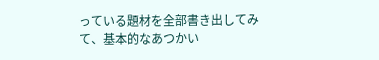っている題材を全部書き出してみて、基本的なあつかい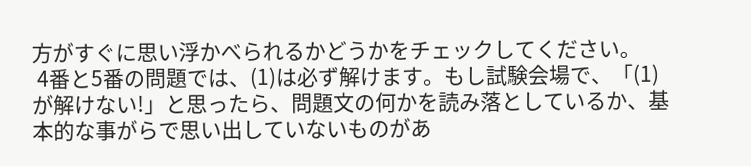方がすぐに思い浮かべられるかどうかをチェックしてください。
 4番と5番の問題では、(1)は必ず解けます。もし試験会場で、「(1)が解けない!」と思ったら、問題文の何かを読み落としているか、基本的な事がらで思い出していないものがあ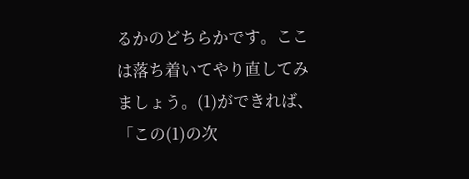るかのどちらかです。ここは落ち着いてやり直してみましょう。(1)ができれば、「この(1)の次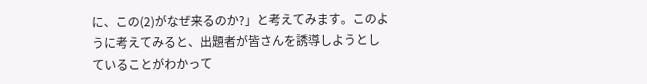に、この(2)がなぜ来るのか?」と考えてみます。このように考えてみると、出題者が皆さんを誘導しようとしていることがわかって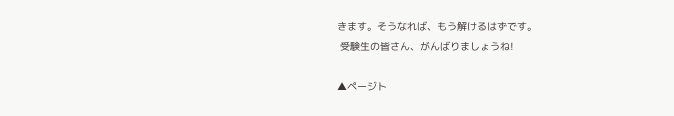きます。そうなれば、もう解けるはずです。
 受験生の皆さん、がんばりましょうね!

▲ページト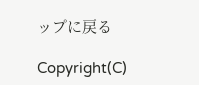ップに戻る

Copyright(C)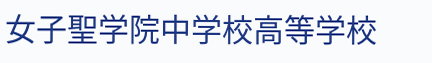女子聖学院中学校高等学校